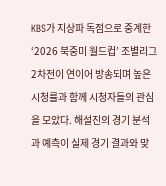KBS가 지상파 독점으로 중계한 ‘2026 북중미 월드컵’ 조별리그 2차전이 연이어 방송되며 높은 시청률과 함께 시청자들의 관심을 모았다. 해설진의 경기 분석과 예측이 실제 경기 결과와 맞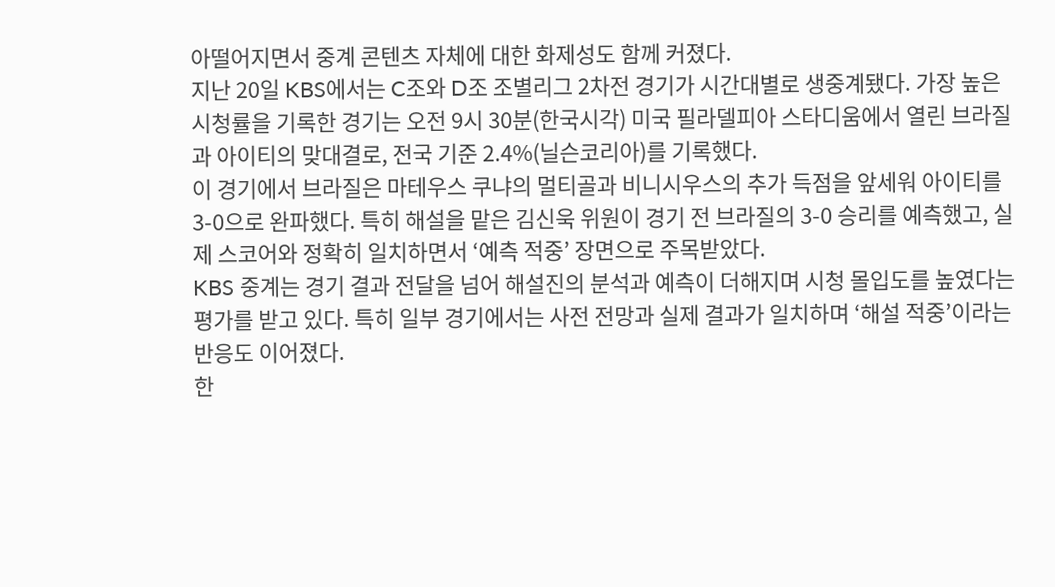아떨어지면서 중계 콘텐츠 자체에 대한 화제성도 함께 커졌다.
지난 20일 KBS에서는 C조와 D조 조별리그 2차전 경기가 시간대별로 생중계됐다. 가장 높은 시청률을 기록한 경기는 오전 9시 30분(한국시각) 미국 필라델피아 스타디움에서 열린 브라질과 아이티의 맞대결로, 전국 기준 2.4%(닐슨코리아)를 기록했다.
이 경기에서 브라질은 마테우스 쿠냐의 멀티골과 비니시우스의 추가 득점을 앞세워 아이티를 3-0으로 완파했다. 특히 해설을 맡은 김신욱 위원이 경기 전 브라질의 3-0 승리를 예측했고, 실제 스코어와 정확히 일치하면서 ‘예측 적중’ 장면으로 주목받았다.
KBS 중계는 경기 결과 전달을 넘어 해설진의 분석과 예측이 더해지며 시청 몰입도를 높였다는 평가를 받고 있다. 특히 일부 경기에서는 사전 전망과 실제 결과가 일치하며 ‘해설 적중’이라는 반응도 이어졌다.
한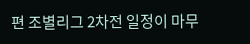편 조별리그 2차전 일정이 마무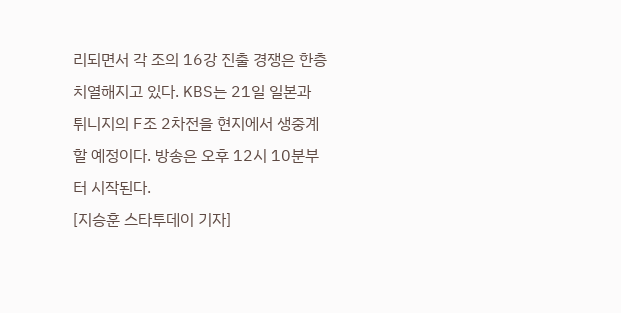리되면서 각 조의 16강 진출 경쟁은 한층 치열해지고 있다. KBS는 21일 일본과 튀니지의 F조 2차전을 현지에서 생중계할 예정이다. 방송은 오후 12시 10분부터 시작된다.
[지승훈 스타투데이 기자]